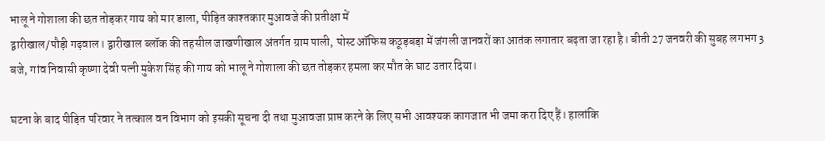भालू ने गोशाला की छत तोड़कर गाय को मार डाला, पीड़ित काश्तकार मुआवजे की प्रतीक्षा में
द्वारीखाल/पौड़ी गढ़वाल। द्वारीखाल ब्लॉक की तहसील जाखणीखाल अंतर्गत ग्राम पाली, पोस्ट ऑफिस कठूड़बड़ा में जंगली जानवरों का आतंक लगातार बढ़ता जा रहा है। बीती 27 जनवरी की सुबह लगभग 3 बजे, गांव निवासी कृष्णा देवी पत्नी मुकेश सिंह की गाय को भालू ने गोशाला की छत तोड़कर हमला कर मौत के घाट उतार दिया।

घटना के बाद पीड़ित परिवार ने तत्काल वन विभाग को इसकी सूचना दी तथा मुआवजा प्राप्त करने के लिए सभी आवश्यक कागजात भी जमा करा दिए हैं। हालांकि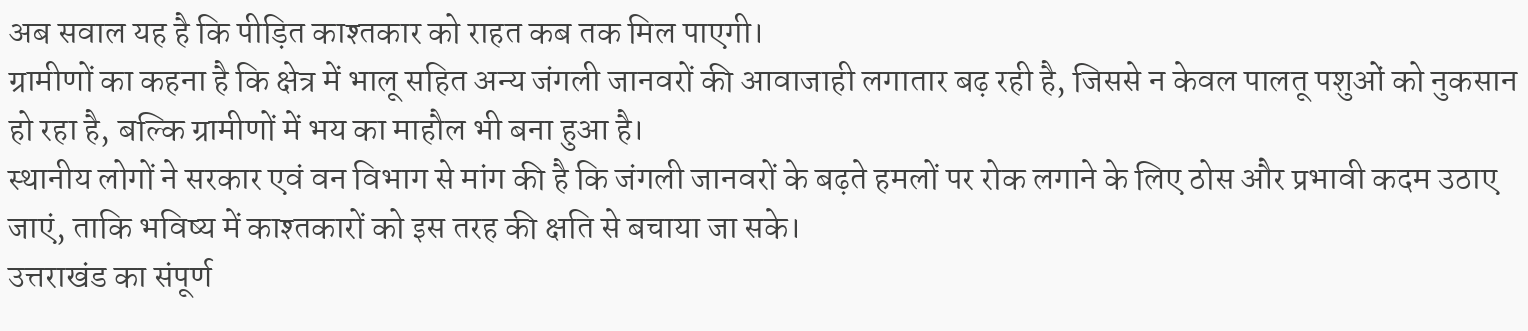अब सवाल यह है कि पीड़ित काश्तकार को राहत कब तक मिल पाएगी।
ग्रामीणों का कहना है कि क्षेत्र में भालू सहित अन्य जंगली जानवरों की आवाजाही लगातार बढ़ रही है, जिससे न केवल पालतू पशुओं को नुकसान हो रहा है, बल्कि ग्रामीणों में भय का माहौल भी बना हुआ है।
स्थानीय लोगों ने सरकार एवं वन विभाग से मांग की है कि जंगली जानवरों के बढ़ते हमलों पर रोक लगाने के लिए ठोस और प्रभावी कदम उठाए जाएं, ताकि भविष्य में काश्तकारों को इस तरह की क्षति से बचाया जा सके।
उत्तराखंड का संपूर्ण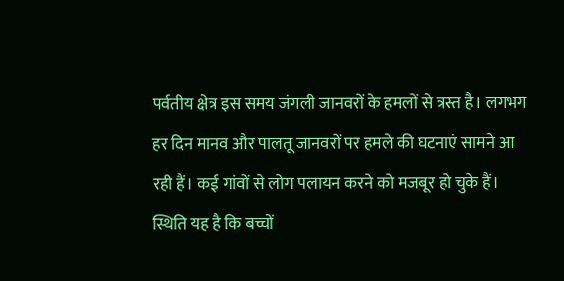पर्वतीय क्षेत्र इस समय जंगली जानवरों के हमलों से त्रस्त है। लगभग हर दिन मानव और पालतू जानवरों पर हमले की घटनाएं सामने आ रही हैं। कई गांवों से लोग पलायन करने को मजबूर हो चुके हैं।
स्थिति यह है कि बच्चों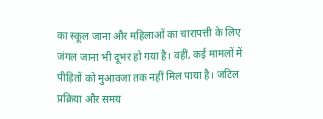का स्कूल जाना और महिलाओं का चारापत्ती के लिए जंगल जाना भी दूभर हो गया है। वहीं, कई मामलों में पीड़ितों को मुआवजा तक नहीं मिल पाया है। जटिल प्रक्रिया और समय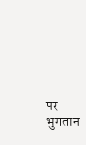पर भुगतान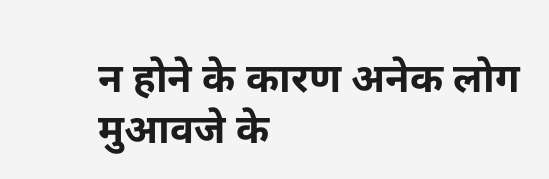न होने के कारण अनेक लोग मुआवजे के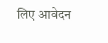लिए आवेदन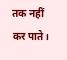तक नहीं कर पाते।